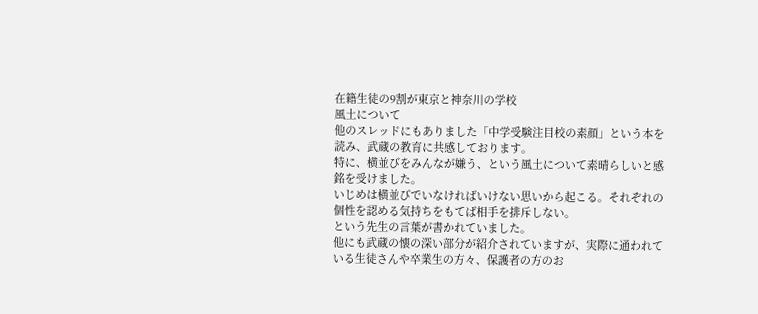在籍生徒の9割が東京と神奈川の学校
風土について
他のスレッドにもありました「中学受験注目校の素顔」という本を読み、武蔵の教育に共感しております。
特に、横並びをみんなが嫌う、という風土について素晴らしいと感銘を受けました。
いじめは横並びでいなければいけない思いから起こる。それぞれの個性を認める気持ちをもてば相手を排斥しない。
という先生の言葉が書かれていました。
他にも武蔵の懐の深い部分が紹介されていますが、実際に通われている生徒さんや卒業生の方々、保護者の方のお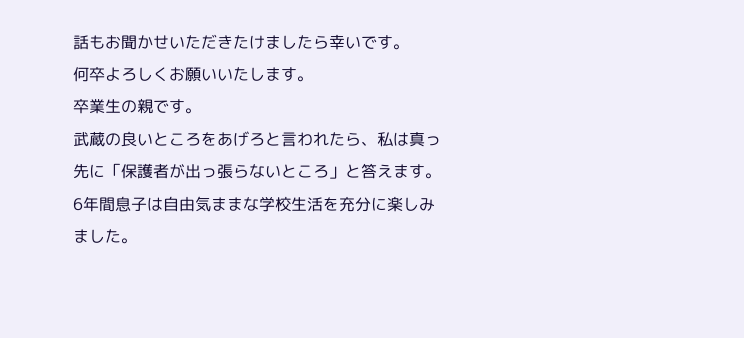話もお聞かせいただきたけましたら幸いです。
何卒よろしくお願いいたします。
卒業生の親です。
武蔵の良いところをあげろと言われたら、私は真っ先に「保護者が出っ張らないところ」と答えます。
6年間息子は自由気ままな学校生活を充分に楽しみました。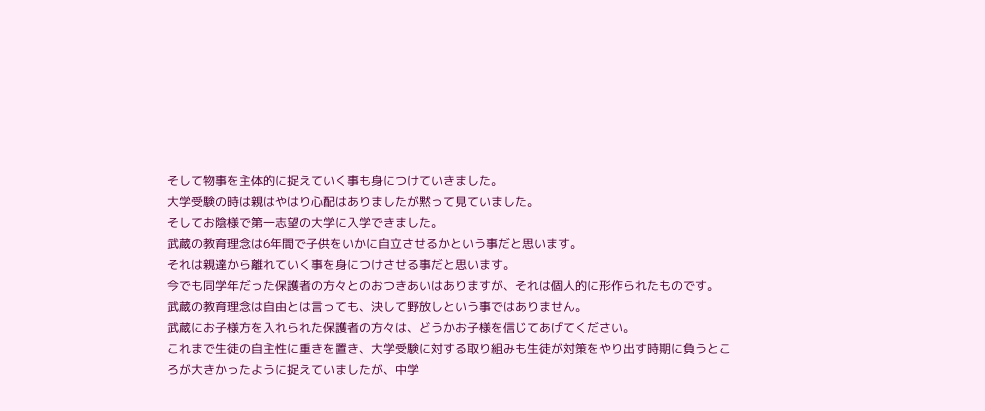そして物事を主体的に捉えていく事も身につけていきました。
大学受験の時は親はやはり心配はありましたが黙って見ていました。
そしてお陰様で第一志望の大学に入学できました。
武蔵の教育理念は6年間で子供をいかに自立させるかという事だと思います。
それは親達から離れていく事を身につけさせる事だと思います。
今でも同学年だった保護者の方々とのおつきあいはありますが、それは個人的に形作られたものです。
武蔵の教育理念は自由とは言っても、決して野放しという事ではありません。
武蔵にお子様方を入れられた保護者の方々は、どうかお子様を信じてあげてください。
これまで生徒の自主性に重きを置き、大学受験に対する取り組みも生徒が対策をやり出す時期に負うところが大きかったように捉えていましたが、中学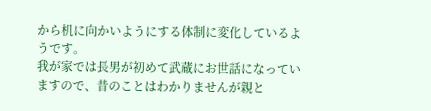から机に向かいようにする体制に変化しているようです。
我が家では長男が初めて武蔵にお世話になっていますので、昔のことはわかりませんが親と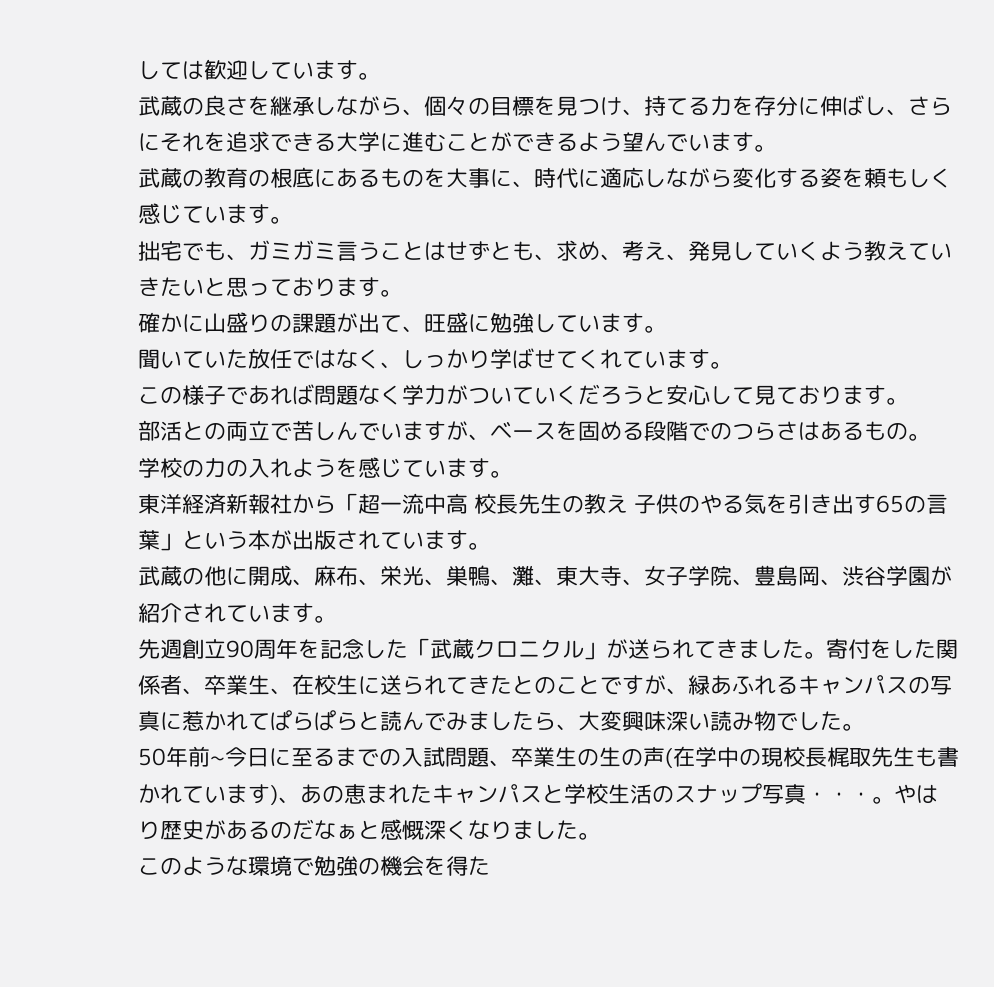しては歓迎しています。
武蔵の良さを継承しながら、個々の目標を見つけ、持てる力を存分に伸ばし、さらにそれを追求できる大学に進むことができるよう望んでいます。
武蔵の教育の根底にあるものを大事に、時代に適応しながら変化する姿を頼もしく感じています。
拙宅でも、ガミガミ言うことはせずとも、求め、考え、発見していくよう教えていきたいと思っております。
確かに山盛りの課題が出て、旺盛に勉強しています。
聞いていた放任ではなく、しっかり学ばせてくれています。
この様子であれば問題なく学力がついていくだろうと安心して見ております。
部活との両立で苦しんでいますが、ベースを固める段階でのつらさはあるもの。
学校の力の入れようを感じています。
東洋経済新報社から「超一流中高 校長先生の教え 子供のやる気を引き出す65の言葉」という本が出版されています。
武蔵の他に開成、麻布、栄光、巣鴨、灘、東大寺、女子学院、豊島岡、渋谷学園が紹介されています。
先週創立90周年を記念した「武蔵クロニクル」が送られてきました。寄付をした関係者、卒業生、在校生に送られてきたとのことですが、緑あふれるキャンパスの写真に惹かれてぱらぱらと読んでみましたら、大変興味深い読み物でした。
50年前~今日に至るまでの入試問題、卒業生の生の声(在学中の現校長梶取先生も書かれています)、あの恵まれたキャンパスと学校生活のスナップ写真・・・。やはり歴史があるのだなぁと感慨深くなりました。
このような環境で勉強の機会を得た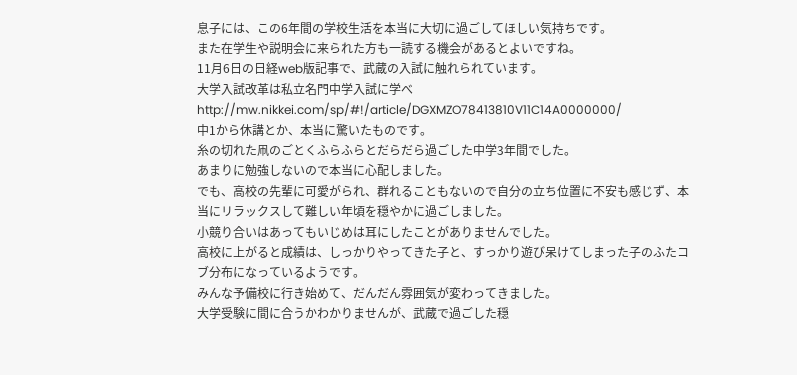息子には、この6年間の学校生活を本当に大切に過ごしてほしい気持ちです。
また在学生や説明会に来られた方も一読する機会があるとよいですね。
11月6日の日経web版記事で、武蔵の入試に触れられています。
大学入試改革は私立名門中学入試に学べ
http://mw.nikkei.com/sp/#!/article/DGXMZO78413810V11C14A0000000/
中1から休講とか、本当に驚いたものです。
糸の切れた凧のごとくふらふらとだらだら過ごした中学3年間でした。
あまりに勉強しないので本当に心配しました。
でも、高校の先輩に可愛がられ、群れることもないので自分の立ち位置に不安も感じず、本当にリラックスして難しい年頃を穏やかに過ごしました。
小競り合いはあってもいじめは耳にしたことがありませんでした。
高校に上がると成績は、しっかりやってきた子と、すっかり遊び呆けてしまった子のふたコブ分布になっているようです。
みんな予備校に行き始めて、だんだん雰囲気が変わってきました。
大学受験に間に合うかわかりませんが、武蔵で過ごした穏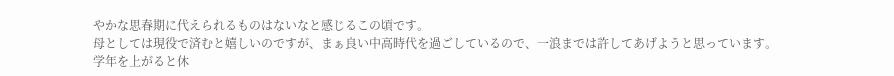やかな思春期に代えられるものはないなと感じるこの頃です。
母としては現役で済むと嬉しいのですが、まぁ良い中高時代を過ごしているので、一浪までは許してあげようと思っています。
学年を上がると休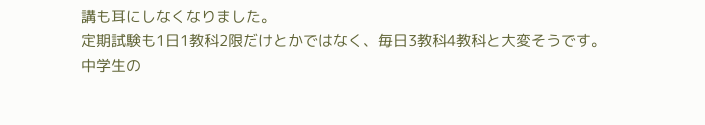講も耳にしなくなりました。
定期試験も1日1教科2限だけとかではなく、毎日3教科4教科と大変そうです。
中学生の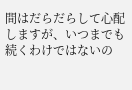間はだらだらして心配しますが、いつまでも続くわけではないの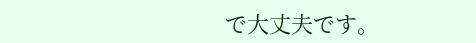で大丈夫です。